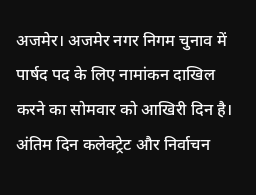अजमेर। अजमेर नगर निगम चुनाव में पार्षद पद के लिए नामांकन दाखिल करने का सोमवार को आखिरी दिन है। अंतिम दिन कलेक्ट्रेट और निर्वाचन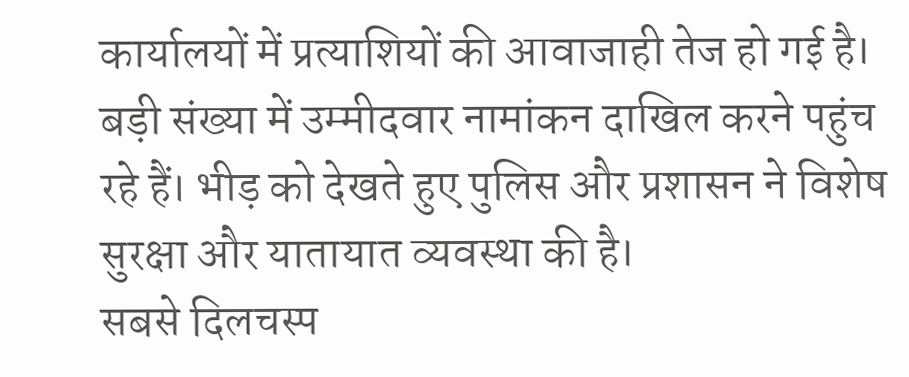कार्यालयों में प्रत्याशियों की आवाजाही तेज हो गई है। बड़ी संख्या में उम्मीदवार नामांकन दाखिल करने पहुंच रहे हैं। भीड़ को देखते हुए पुलिस और प्रशासन ने विशेष सुरक्षा और यातायात व्यवस्था की है।
सबसे दिलचस्प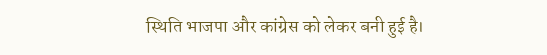स्थिति भाजपा और कांग्रेस को लेकर बनी हुई है।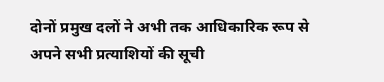दोनों प्रमुख दलों ने अभी तक आधिकारिक रूप से अपने सभी प्रत्याशियों की सूची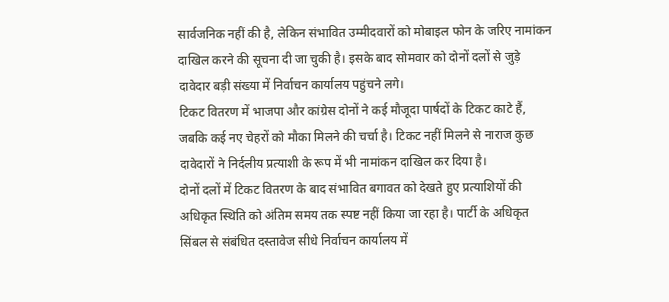सार्वजनिक नहीं की है, लेकिन संभावित उम्मीदवारों को मोबाइल फोन के जरिए नामांकन दाखिल करने की सूचना दी जा चुकी है। इसके बाद सोमवार को दोनों दलों से जुड़े दावेदार बड़ी संख्या में निर्वाचन कार्यालय पहुंचने लगे।
टिकट वितरण में भाजपा और कांग्रेस दोनों ने कई मौजूदा पार्षदों के टिकट काटे हैं, जबकि कई नए चेहरों को मौका मिलने की चर्चा है। टिकट नहीं मिलने से नाराज कुछ दावेदारों ने निर्दलीय प्रत्याशी के रूप में भी नामांकन दाखिल कर दिया है।
दोनों दलों में टिकट वितरण के बाद संभावित बगावत को देखते हुए प्रत्याशियों की अधिकृत स्थिति को अंतिम समय तक स्पष्ट नहीं किया जा रहा है। पार्टी के अधिकृत सिंबल से संबंधित दस्तावेज सीधे निर्वाचन कार्यालय में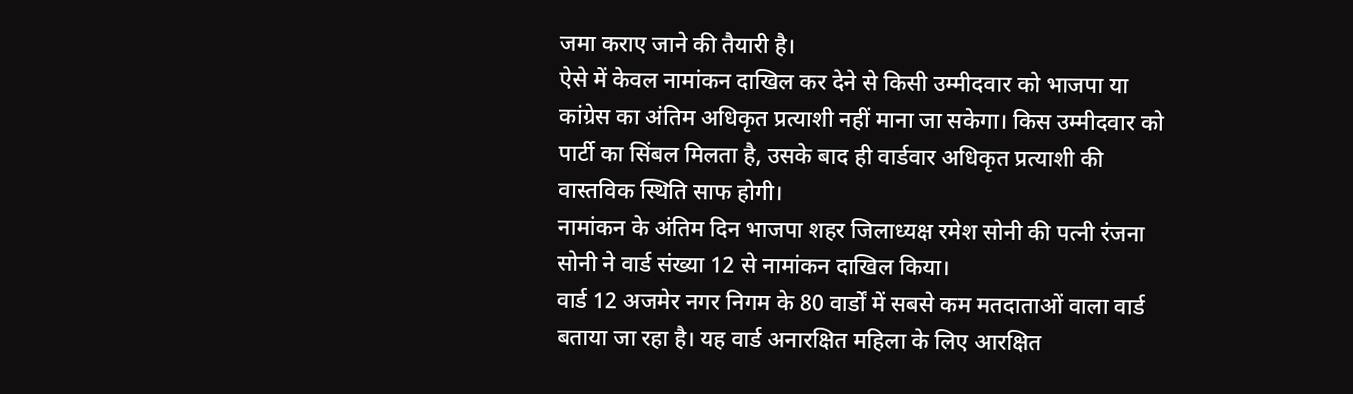जमा कराए जाने की तैयारी है।
ऐसे में केवल नामांकन दाखिल कर देने से किसी उम्मीदवार को भाजपा या कांग्रेस का अंतिम अधिकृत प्रत्याशी नहीं माना जा सकेगा। किस उम्मीदवार को पार्टी का सिंबल मिलता है, उसके बाद ही वार्डवार अधिकृत प्रत्याशी की वास्तविक स्थिति साफ होगी।
नामांकन के अंतिम दिन भाजपा शहर जिलाध्यक्ष रमेश सोनी की पत्नी रंजना सोनी ने वार्ड संख्या 12 से नामांकन दाखिल किया।
वार्ड 12 अजमेर नगर निगम के 80 वार्डों में सबसे कम मतदाताओं वाला वार्ड बताया जा रहा है। यह वार्ड अनारक्षित महिला के लिए आरक्षित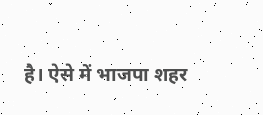है। ऐसे में भाजपा शहर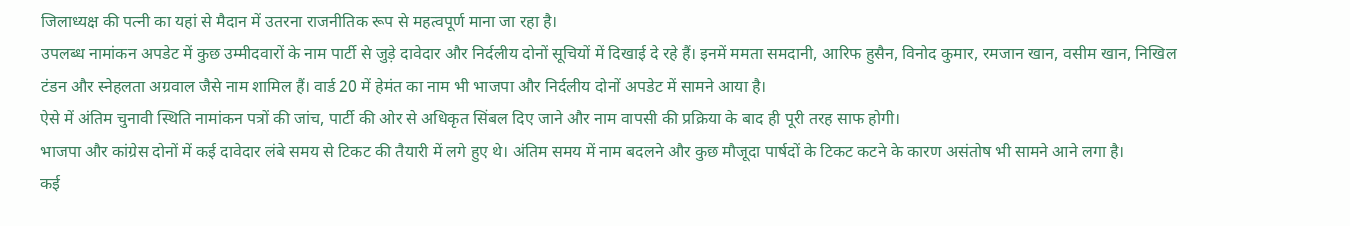जिलाध्यक्ष की पत्नी का यहां से मैदान में उतरना राजनीतिक रूप से महत्वपूर्ण माना जा रहा है।
उपलब्ध नामांकन अपडेट में कुछ उम्मीदवारों के नाम पार्टी से जुड़े दावेदार और निर्दलीय दोनों सूचियों में दिखाई दे रहे हैं। इनमें ममता समदानी, आरिफ हुसैन, विनोद कुमार, रमजान खान, वसीम खान, निखिल टंडन और स्नेहलता अग्रवाल जैसे नाम शामिल हैं। वार्ड 20 में हेमंत का नाम भी भाजपा और निर्दलीय दोनों अपडेट में सामने आया है।
ऐसे में अंतिम चुनावी स्थिति नामांकन पत्रों की जांच, पार्टी की ओर से अधिकृत सिंबल दिए जाने और नाम वापसी की प्रक्रिया के बाद ही पूरी तरह साफ होगी।
भाजपा और कांग्रेस दोनों में कई दावेदार लंबे समय से टिकट की तैयारी में लगे हुए थे। अंतिम समय में नाम बदलने और कुछ मौजूदा पार्षदों के टिकट कटने के कारण असंतोष भी सामने आने लगा है।
कई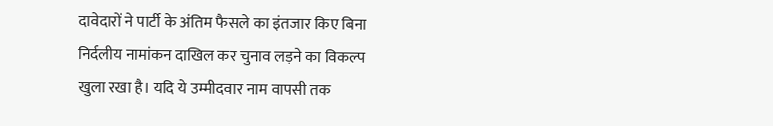दावेदारों ने पार्टी के अंतिम फैसले का इंतजार किए बिना निर्दलीय नामांकन दाखिल कर चुनाव लड़ने का विकल्प खुला रखा है। यदि ये उम्मीदवार नाम वापसी तक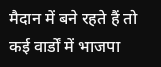मैदान में बने रहते हैं तो कई वार्डों में भाजपा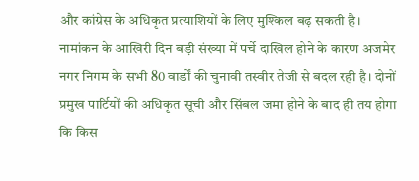और कांग्रेस के अधिकृत प्रत्याशियों के लिए मुश्किल बढ़ सकती है।
नामांकन के आखिरी दिन बड़ी संख्या में पर्चे दाखिल होने के कारण अजमेर नगर निगम के सभी 80 वार्डों की चुनावी तस्वीर तेजी से बदल रही है। दोनों प्रमुख पार्टियों की अधिकृत सूची और सिंबल जमा होने के बाद ही तय होगा कि किस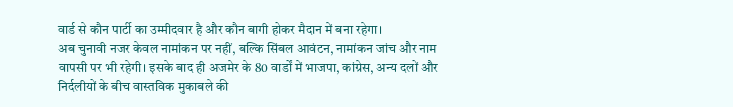वार्ड से कौन पार्टी का उम्मीदवार है और कौन बागी होकर मैदान में बना रहेगा।
अब चुनावी नजर केवल नामांकन पर नहीं, बल्कि सिंबल आवंटन, नामांकन जांच और नाम वापसी पर भी रहेगी। इसके बाद ही अजमेर के 80 वार्डों में भाजपा, कांग्रेस, अन्य दलों और निर्दलीयों के बीच वास्तविक मुकाबले की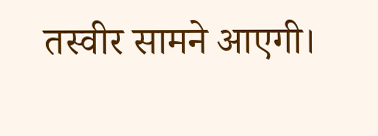तस्वीर सामने आएगी।